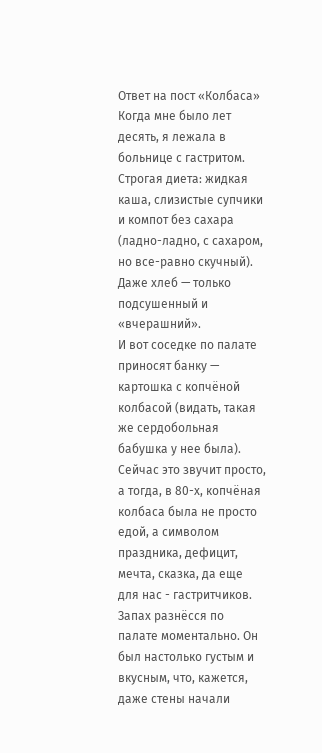Ответ на пост «Колбаса»
Когда мне было лет десять, я лежала в больнице с гастритом. Строгая диета: жидкая каша, слизистые супчики и компот без сахара (ладно-ладно, с сахаром, но все-равно скучный). Даже хлеб — только подсушенный и «вчерашний».
И вот соседке по палате приносят банку — картошка с копчёной колбасой (видать, такая же сердобольная бабушка у нее была). Сейчас это звучит просто, а тогда, в 80-х, копчёная колбаса была не просто едой, а символом праздника, дефицит, мечта, сказка, да еще для нас - гастритчиков. Запах разнёсся по палате моментально. Он был настолько густым и вкусным, что, кажется, даже стены начали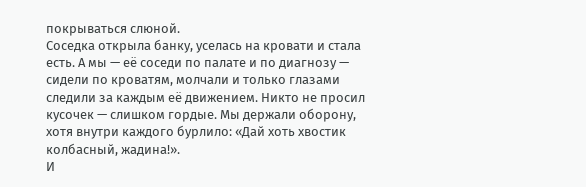покрываться слюной.
Соседка открыла банку, уселась на кровати и стала есть. А мы — её соседи по палате и по диагнозу — сидели по кроватям, молчали и только глазами следили за каждым её движением. Никто не просил кусочек — слишком гордые. Мы держали оборону, хотя внутри каждого бурлило: «Дай хоть хвостик колбасный, жадина!».
И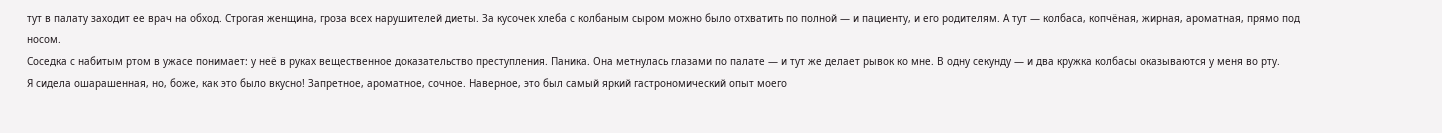тут в палату заходит ее врач на обход. Строгая женщина, гроза всех нарушителей диеты. За кусочек хлеба с колбаным сыром можно было отхватить по полной — и пациенту, и его родителям. А тут — колбаса, копчёная, жирная, ароматная, прямо под носом.
Соседка с набитым ртом в ужасе понимает: у неё в руках вещественное доказательство преступления. Паника. Она метнулась глазами по палате — и тут же делает рывок ко мне. В одну секунду — и два кружка колбасы оказываются у меня во рту.
Я сидела ошарашенная, но, боже, как это было вкусно! Запретное, ароматное, сочное. Наверное, это был самый яркий гастрономический опыт моего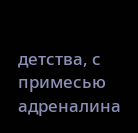детства, с примесью адреналина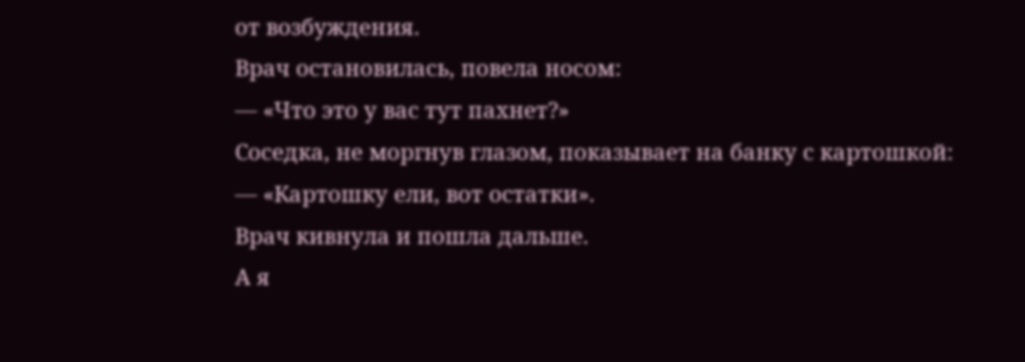от возбуждения.
Врач остановилась, повела носом:
— «Что это у вас тут пахнет?»
Соседка, не моргнув глазом, показывает на банку с картошкой:
— «Картошку ели, вот остатки».
Врач кивнула и пошла дальше.
А я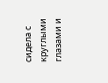сидела с круглыми глазами и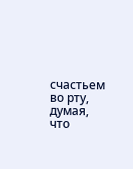счастьем во рту, думая, что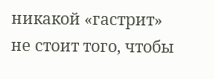никакой «гастрит» не стоит того, чтобы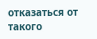отказаться от такого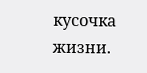кусочка жизни.